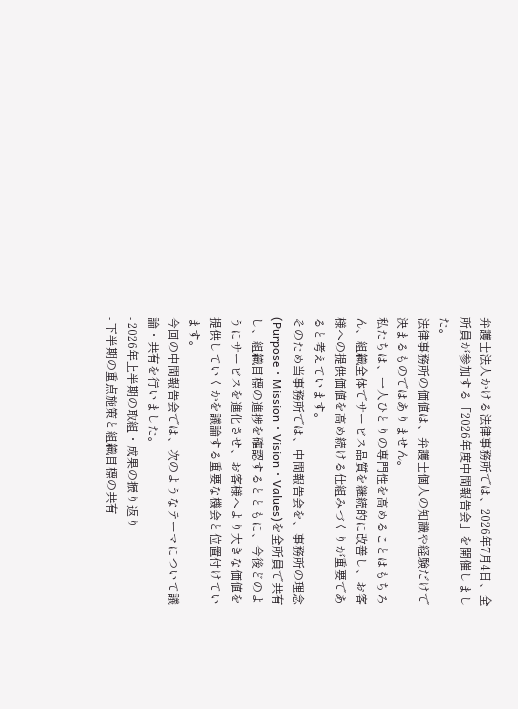弁護士法人かける法律事務所では、2026年7月4日、全所員が参加する「2026年度中間報告会」を開催しました。
法律事務所の価値は、弁護士個人の知識や経験だけで決まるものではありません。
私たちは、一人ひとりの専門性を高めることはもちろん、組織全体でサービス品質を継続的に改善し、お客様への提供価値を高め続ける仕組みづくりが重要であると考えています。
そのため当事務所では、中間報告会を、事務所の理念(Purpose・Mission・Vision・Values)を全所員で共有し、組織目標の進捗を確認するとともに、今後どのようにサービスを進化させ、お客様へより大きな価値を提供していくかを議論する重要な機会と位置付けています。
今回の中間報告会では、次のようなテーマについて議論・共有を行いました。
- 2026年上半期の取組・成果の振り返り
- 下半期の重点施策と組織目標の共有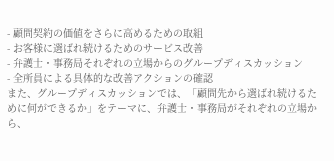- 顧問契約の価値をさらに高めるための取組
- お客様に選ばれ続けるためのサービス改善
- 弁護士・事務局それぞれの立場からのグループディスカッション
- 全所員による具体的な改善アクションの確認
また、グループディスカッションでは、「顧問先から選ばれ続けるために何ができるか」をテーマに、弁護士・事務局がそれぞれの立場から、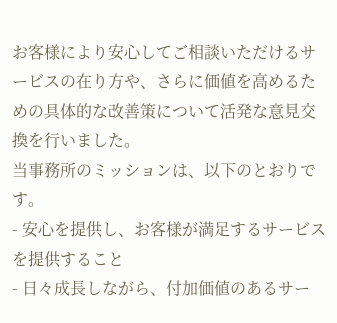お客様により安心してご相談いただけるサービスの在り方や、さらに価値を高めるための具体的な改善策について活発な意見交換を行いました。
当事務所のミッションは、以下のとおりです。
- 安心を提供し、お客様が満足するサービスを提供すること
- 日々成長しながら、付加価値のあるサー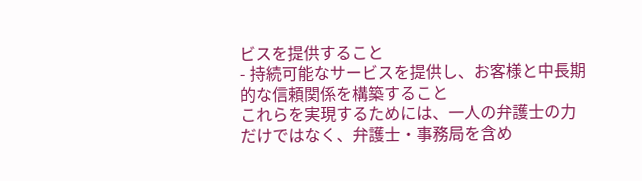ビスを提供すること
- 持続可能なサービスを提供し、お客様と中長期的な信頼関係を構築すること
これらを実現するためには、一人の弁護士の力だけではなく、弁護士・事務局を含め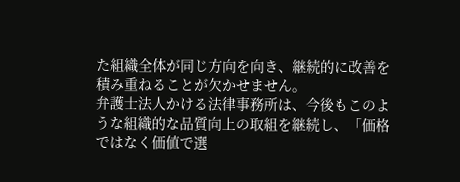た組織全体が同じ方向を向き、継続的に改善を積み重ねることが欠かせません。
弁護士法人かける法律事務所は、今後もこのような組織的な品質向上の取組を継続し、「価格ではなく価値で選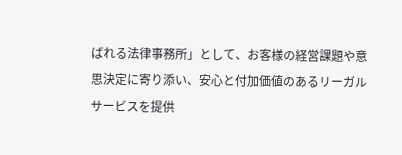ばれる法律事務所」として、お客様の経営課題や意思決定に寄り添い、安心と付加価値のあるリーガルサービスを提供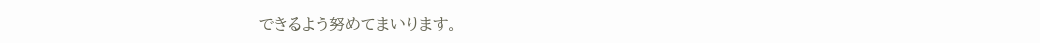できるよう努めてまいります。